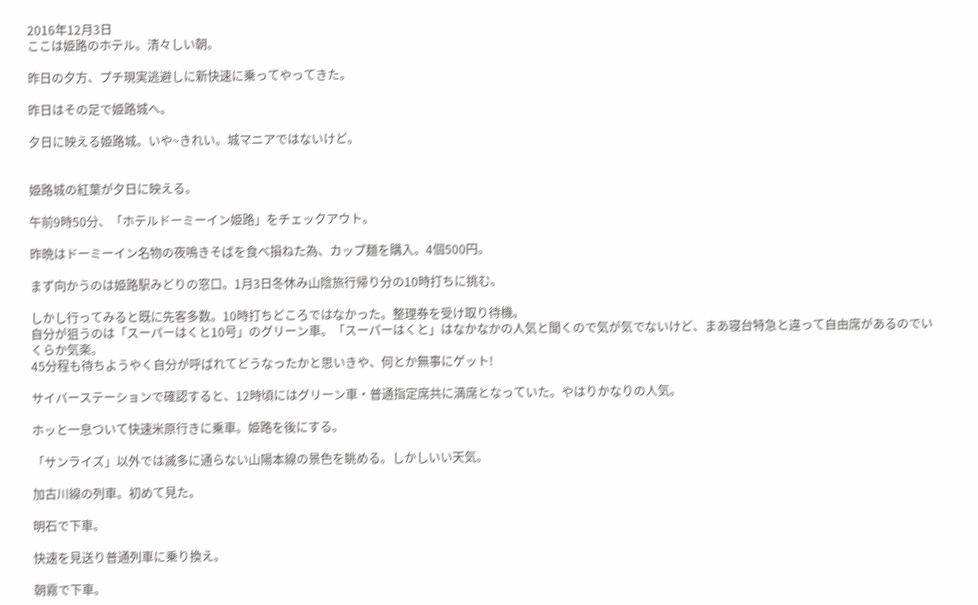2016年12月3日
ここは姫路のホテル。清々しい朝。

昨日の夕方、プチ現実逃避しに新快速に乗ってやってきた。

昨日はその足で姫路城へ。

夕日に映える姫路城。いや~きれい。城マニアではないけど。


姫路城の紅葉が夕日に映える。

午前9時50分、「ホテルドーミーイン姫路」をチェックアウト。

昨晩はドーミーイン名物の夜鳴きそばを食べ損ねた為、カップ麺を購入。4個500円。

まず向かうのは姫路駅みどりの窓口。1月3日冬休み山陰旅行帰り分の10時打ちに挑む。

しかし行ってみると既に先客多数。10時打ちどころではなかった。整理券を受け取り待機。
自分が狙うのは「スーパーはくと10号」のグリーン車。「スーパーはくと」はなかなかの人気と聞くので気が気でないけど、まあ寝台特急と違って自由席があるのでいくらか気楽。
45分程も待ちようやく自分が呼ばれてどうなったかと思いきや、何とか無事にゲット!

サイバーステーションで確認すると、12時頃にはグリーン車・普通指定席共に満席となっていた。やはりかなりの人気。

ホッと一息ついて快速米原行きに乗車。姫路を後にする。

「サンライズ」以外では滅多に通らない山陽本線の景色を眺める。しかしいい天気。

加古川線の列車。初めて見た。

明石で下車。

快速を見送り普通列車に乗り換え。

朝霧で下車。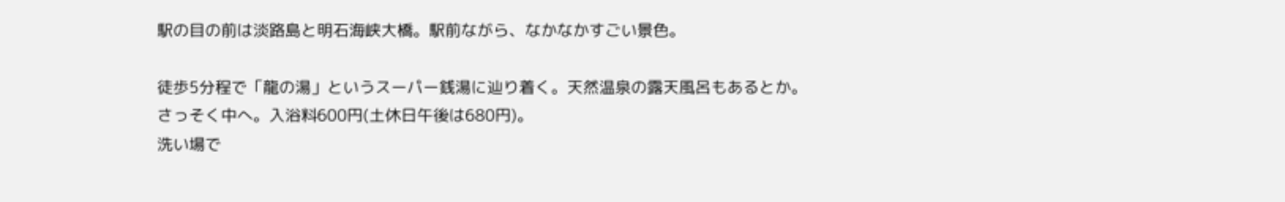駅の目の前は淡路島と明石海峡大橋。駅前ながら、なかなかすごい景色。

徒歩5分程で「龍の湯」というスーパー銭湯に辿り着く。天然温泉の露天風呂もあるとか。
さっそく中へ。入浴料600円(土休日午後は680円)。
洗い場で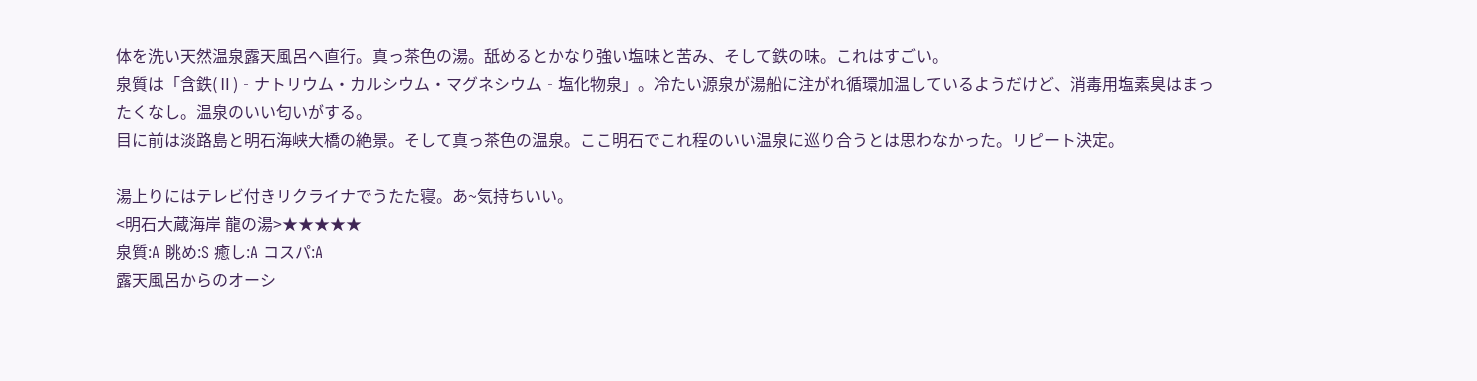体を洗い天然温泉露天風呂へ直行。真っ茶色の湯。舐めるとかなり強い塩味と苦み、そして鉄の味。これはすごい。
泉質は「含鉄(Ⅱ)‐ナトリウム・カルシウム・マグネシウム‐塩化物泉」。冷たい源泉が湯船に注がれ循環加温しているようだけど、消毒用塩素臭はまったくなし。温泉のいい匂いがする。
目に前は淡路島と明石海峡大橋の絶景。そして真っ茶色の温泉。ここ明石でこれ程のいい温泉に巡り合うとは思わなかった。リピート決定。

湯上りにはテレビ付きリクライナでうたた寝。あ~気持ちいい。
<明石大蔵海岸 龍の湯>★★★★★
泉質:A 眺め:S 癒し:A コスパ:A
露天風呂からのオーシ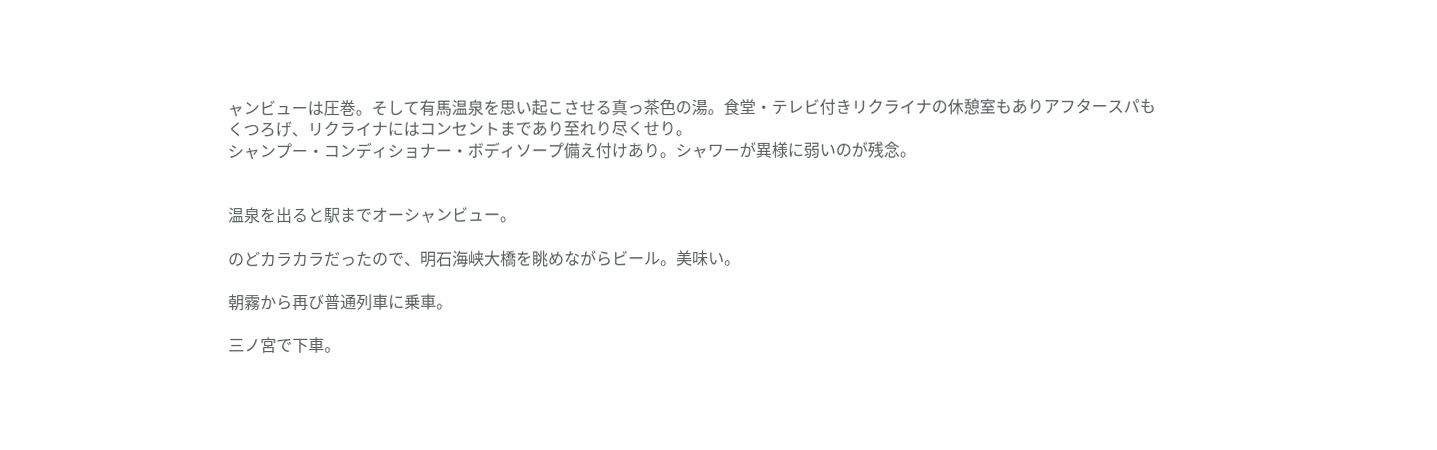ャンビューは圧巻。そして有馬温泉を思い起こさせる真っ茶色の湯。食堂・テレビ付きリクライナの休憩室もありアフタースパもくつろげ、リクライナにはコンセントまであり至れり尽くせり。
シャンプー・コンディショナー・ボディソープ備え付けあり。シャワーが異様に弱いのが残念。


温泉を出ると駅までオーシャンビュー。

のどカラカラだったので、明石海峡大橋を眺めながらビール。美味い。

朝霧から再び普通列車に乗車。

三ノ宮で下車。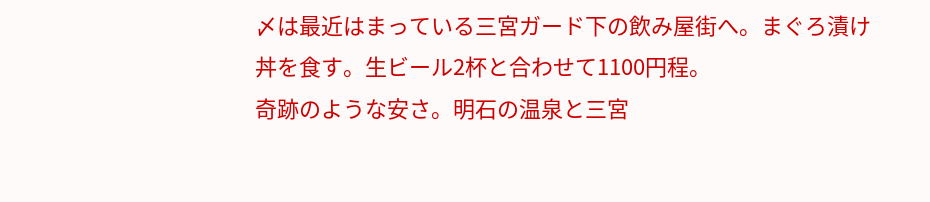〆は最近はまっている三宮ガード下の飲み屋街へ。まぐろ漬け丼を食す。生ビール2杯と合わせて1100円程。
奇跡のような安さ。明石の温泉と三宮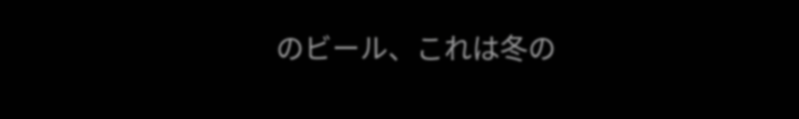のビール、これは冬の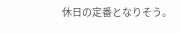休日の定番となりそう。